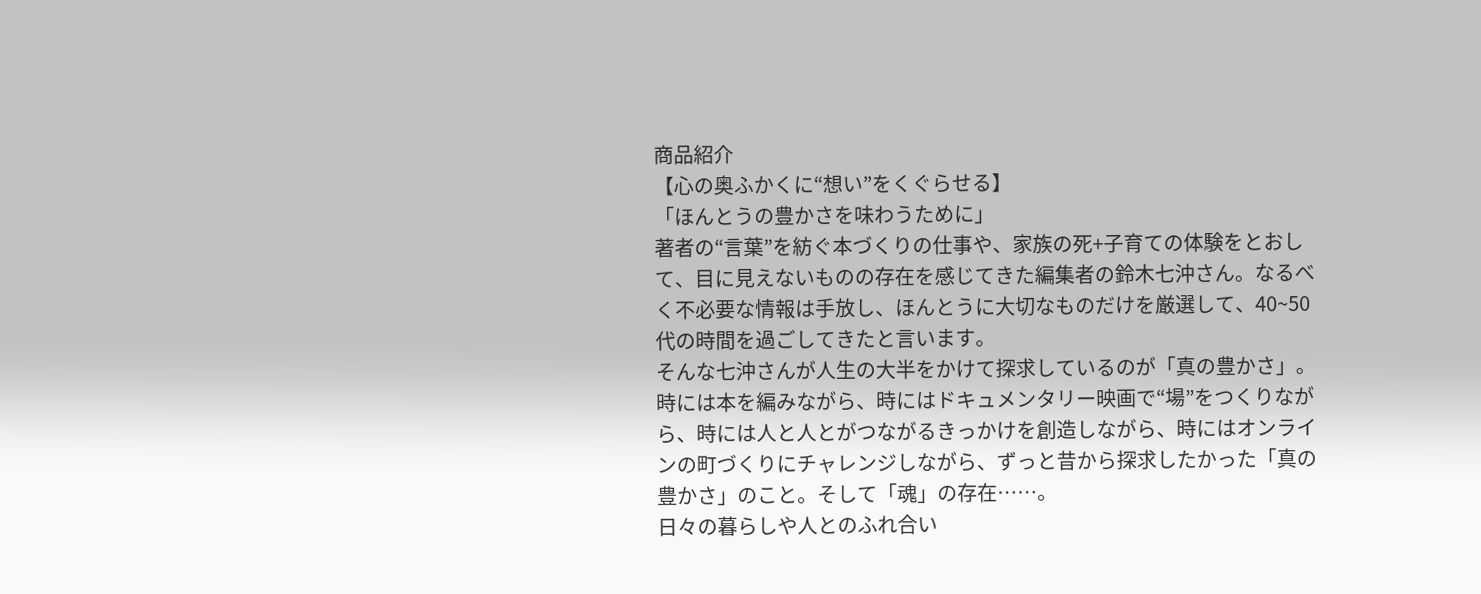商品紹介
【心の奥ふかくに“想い”をくぐらせる】
「ほんとうの豊かさを味わうために」
著者の“言葉”を紡ぐ本づくりの仕事や、家族の死+子育ての体験をとおして、目に見えないものの存在を感じてきた編集者の鈴木七沖さん。なるべく不必要な情報は手放し、ほんとうに大切なものだけを厳選して、40~50代の時間を過ごしてきたと言います。
そんな七沖さんが人生の大半をかけて探求しているのが「真の豊かさ」。
時には本を編みながら、時にはドキュメンタリー映画で“場”をつくりながら、時には人と人とがつながるきっかけを創造しながら、時にはオンラインの町づくりにチャレンジしながら、ずっと昔から探求したかった「真の豊かさ」のこと。そして「魂」の存在……。
日々の暮らしや人とのふれ合い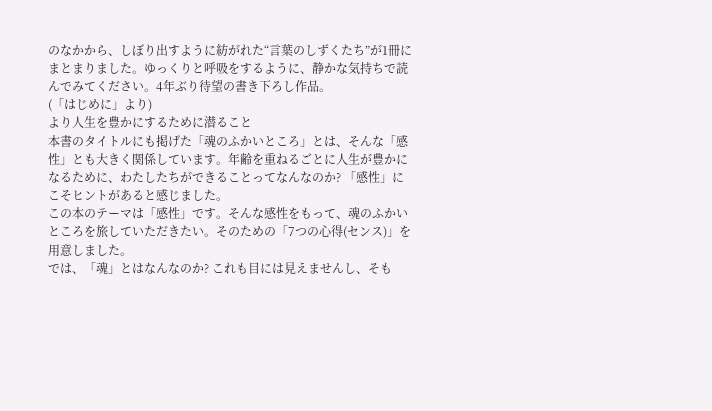のなかから、しぼり出すように紡がれた“言葉のしずくたち”が1冊にまとまりました。ゆっくりと呼吸をするように、静かな気持ちで読んでみてください。4年ぶり待望の書き下ろし作品。
(「はじめに」より)
より人生を豊かにするために潜ること
本書のタイトルにも掲げた「魂のふかいところ」とは、そんな「感性」とも大きく関係しています。年齢を重ねるごとに人生が豊かになるために、わたしたちができることってなんなのか? 「感性」にこそヒントがあると感じました。
この本のテーマは「感性」です。そんな感性をもって、魂のふかいところを旅していただきたい。そのための「7つの心得(センス)」を用意しました。
では、「魂」とはなんなのか? これも目には見えませんし、そも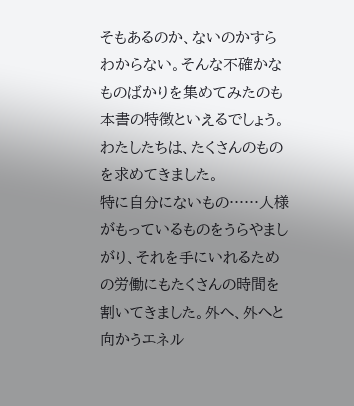そもあるのか、ないのかすらわからない。そんな不確かなものばかりを集めてみたのも本書の特徴といえるでしょう。
わたしたちは、たくさんのものを求めてきました。
特に自分にないもの……人様がもっているものをうらやましがり、それを手にいれるための労働にもたくさんの時間を割いてきました。外へ、外へと向かうエネル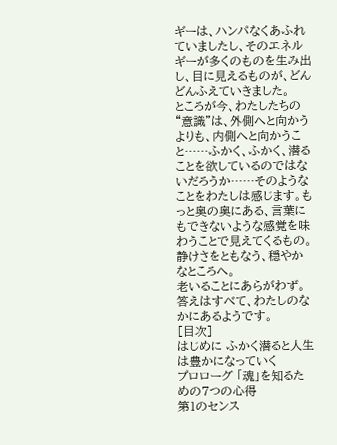ギーは、ハンパなくあふれていましたし、そのエネルギーが多くのものを生み出し、目に見えるものが、どんどんふえていきました。
ところが今、わたしたちの“意識”は、外側へと向かうよりも、内側へと向かうこと……ふかく、ふかく、潜ることを欲しているのではないだろうか……そのようなことをわたしは感じます。もっと奥の奥にある、言葉にもできないような感覚を味わうことで見えてくるもの。
静けさをともなう、穏やかなところへ。
老いることにあらがわず。
答えはすべて、わたしのなかにあるようです。
[目次]
はじめに ふかく潜ると人生は豊かになっていく
プロローグ 「魂」を知るための7つの心得
第1のセンス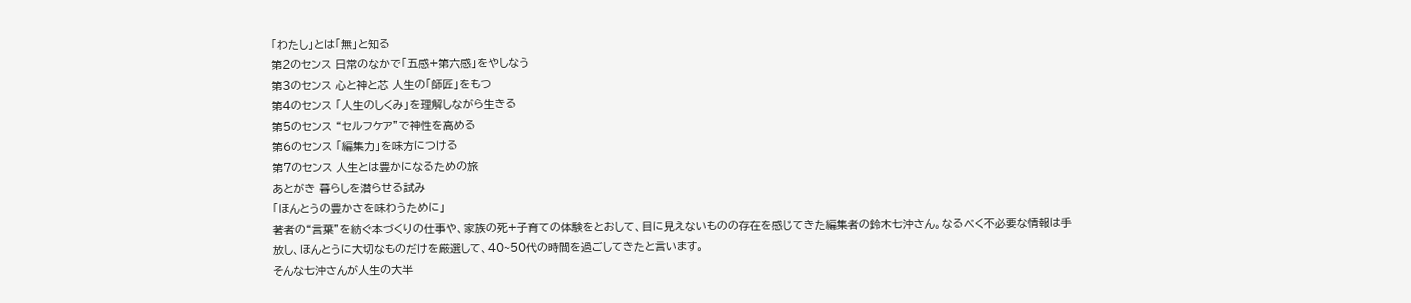「わたし」とは「無」と知る
第2のセンス 日常のなかで「五感+第六感」をやしなう
第3のセンス 心と神と芯 人生の「師匠」をもつ
第4のセンス 「人生のしくみ」を理解しながら生きる
第5のセンス “セルフケア”で神性を高める
第6のセンス 「編集力」を味方につける
第7のセンス 人生とは豊かになるための旅
あとがき 暮らしを潜らせる試み
「ほんとうの豊かさを味わうために」
著者の“言葉”を紡ぐ本づくりの仕事や、家族の死+子育ての体験をとおして、目に見えないものの存在を感じてきた編集者の鈴木七沖さん。なるべく不必要な情報は手放し、ほんとうに大切なものだけを厳選して、40~50代の時間を過ごしてきたと言います。
そんな七沖さんが人生の大半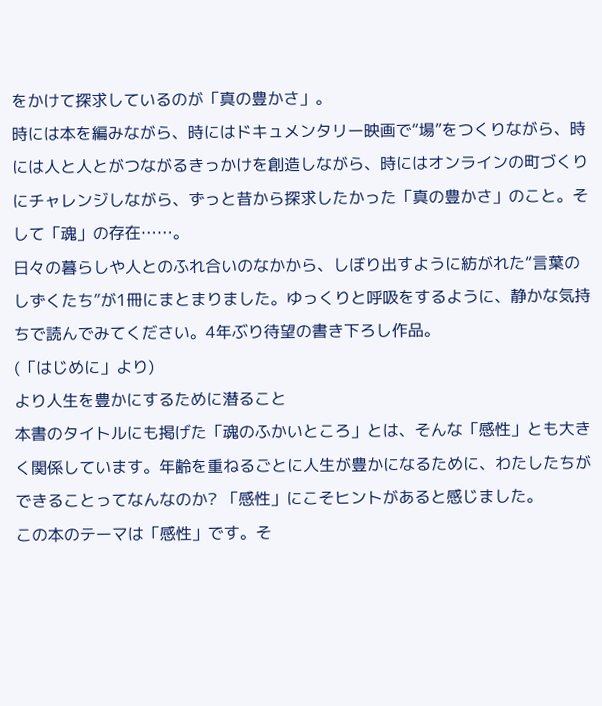をかけて探求しているのが「真の豊かさ」。
時には本を編みながら、時にはドキュメンタリー映画で“場”をつくりながら、時には人と人とがつながるきっかけを創造しながら、時にはオンラインの町づくりにチャレンジしながら、ずっと昔から探求したかった「真の豊かさ」のこと。そして「魂」の存在……。
日々の暮らしや人とのふれ合いのなかから、しぼり出すように紡がれた“言葉のしずくたち”が1冊にまとまりました。ゆっくりと呼吸をするように、静かな気持ちで読んでみてください。4年ぶり待望の書き下ろし作品。
(「はじめに」より)
より人生を豊かにするために潜ること
本書のタイトルにも掲げた「魂のふかいところ」とは、そんな「感性」とも大きく関係しています。年齢を重ねるごとに人生が豊かになるために、わたしたちができることってなんなのか? 「感性」にこそヒントがあると感じました。
この本のテーマは「感性」です。そ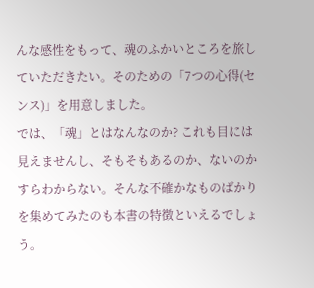んな感性をもって、魂のふかいところを旅していただきたい。そのための「7つの心得(センス)」を用意しました。
では、「魂」とはなんなのか? これも目には見えませんし、そもそもあるのか、ないのかすらわからない。そんな不確かなものばかりを集めてみたのも本書の特徴といえるでしょう。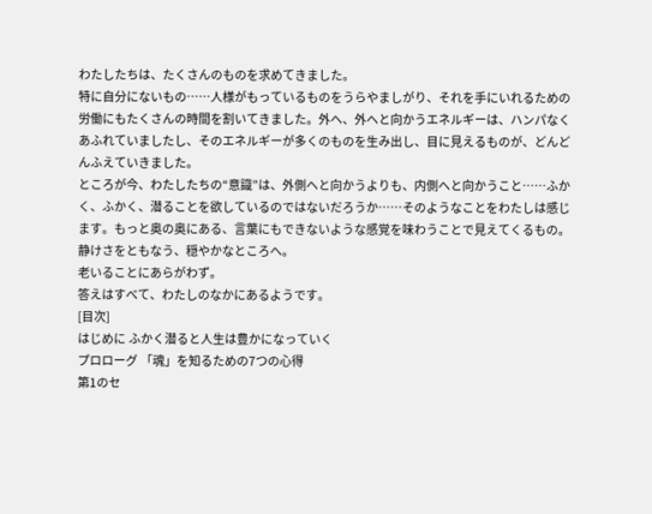わたしたちは、たくさんのものを求めてきました。
特に自分にないもの……人様がもっているものをうらやましがり、それを手にいれるための労働にもたくさんの時間を割いてきました。外へ、外へと向かうエネルギーは、ハンパなくあふれていましたし、そのエネルギーが多くのものを生み出し、目に見えるものが、どんどんふえていきました。
ところが今、わたしたちの“意識”は、外側へと向かうよりも、内側へと向かうこと……ふかく、ふかく、潜ることを欲しているのではないだろうか……そのようなことをわたしは感じます。もっと奥の奥にある、言葉にもできないような感覚を味わうことで見えてくるもの。
静けさをともなう、穏やかなところへ。
老いることにあらがわず。
答えはすべて、わたしのなかにあるようです。
[目次]
はじめに ふかく潜ると人生は豊かになっていく
プロローグ 「魂」を知るための7つの心得
第1のセ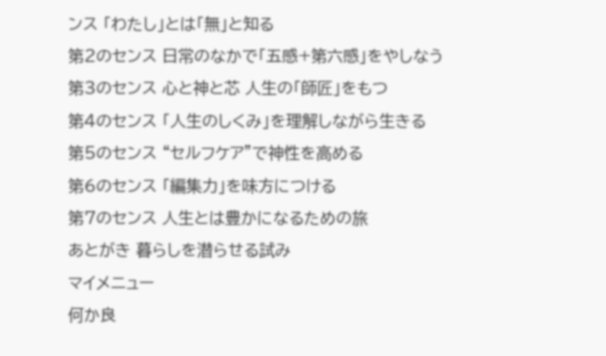ンス 「わたし」とは「無」と知る
第2のセンス 日常のなかで「五感+第六感」をやしなう
第3のセンス 心と神と芯 人生の「師匠」をもつ
第4のセンス 「人生のしくみ」を理解しながら生きる
第5のセンス “セルフケア”で神性を高める
第6のセンス 「編集力」を味方につける
第7のセンス 人生とは豊かになるための旅
あとがき 暮らしを潜らせる試み
マイメニュー
何か良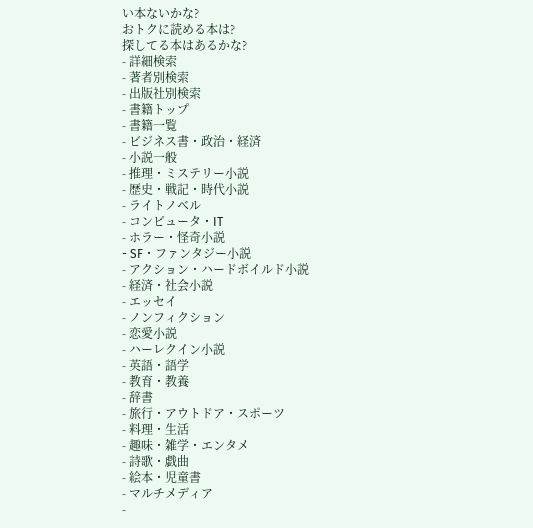い本ないかな?
おトクに読める本は?
探してる本はあるかな?
- 詳細検索
- 著者別検索
- 出版社別検索
- 書籍トップ
- 書籍一覧
- ビジネス書・政治・経済
- 小説一般
- 推理・ミステリー小説
- 歴史・戦記・時代小説
- ライトノベル
- コンピュータ・IT
- ホラー・怪奇小説
- SF・ファンタジー小説
- アクション・ハードボイルド小説
- 経済・社会小説
- エッセイ
- ノンフィクション
- 恋愛小説
- ハーレクイン小説
- 英語・語学
- 教育・教養
- 辞書
- 旅行・アウトドア・スポーツ
- 料理・生活
- 趣味・雑学・エンタメ
- 詩歌・戯曲
- 絵本・児童書
- マルチメディア
-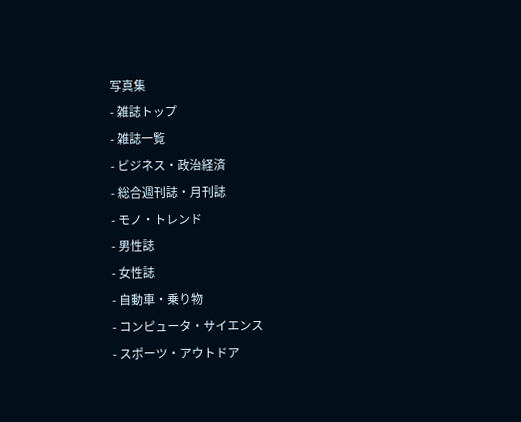写真集
- 雑誌トップ
- 雑誌一覧
- ビジネス・政治経済
- 総合週刊誌・月刊誌
- モノ・トレンド
- 男性誌
- 女性誌
- 自動車・乗り物
- コンピュータ・サイエンス
- スポーツ・アウトドア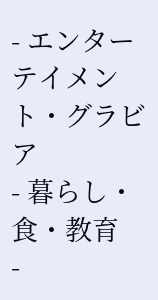- エンターテイメント・グラビア
- 暮らし・食・教育
-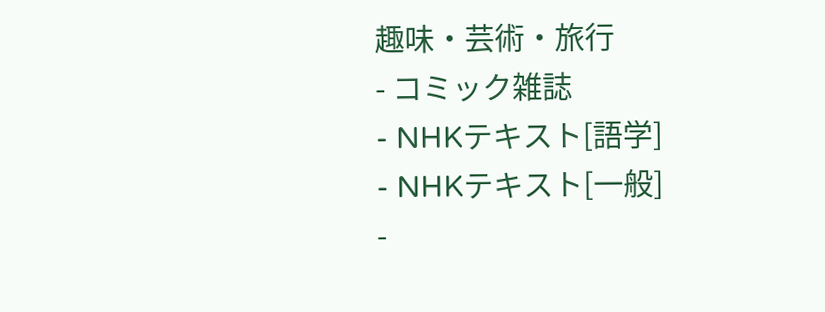趣味・芸術・旅行
- コミック雑誌
- NHKテキスト[語学]
- NHKテキスト[一般]
-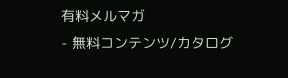有料メルマガ
- 無料コンテンツ/カタログ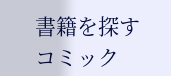書籍を探す
コミック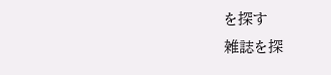を探す
雑誌を探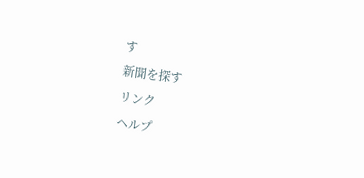す
新聞を探す
リンク
ヘルプ